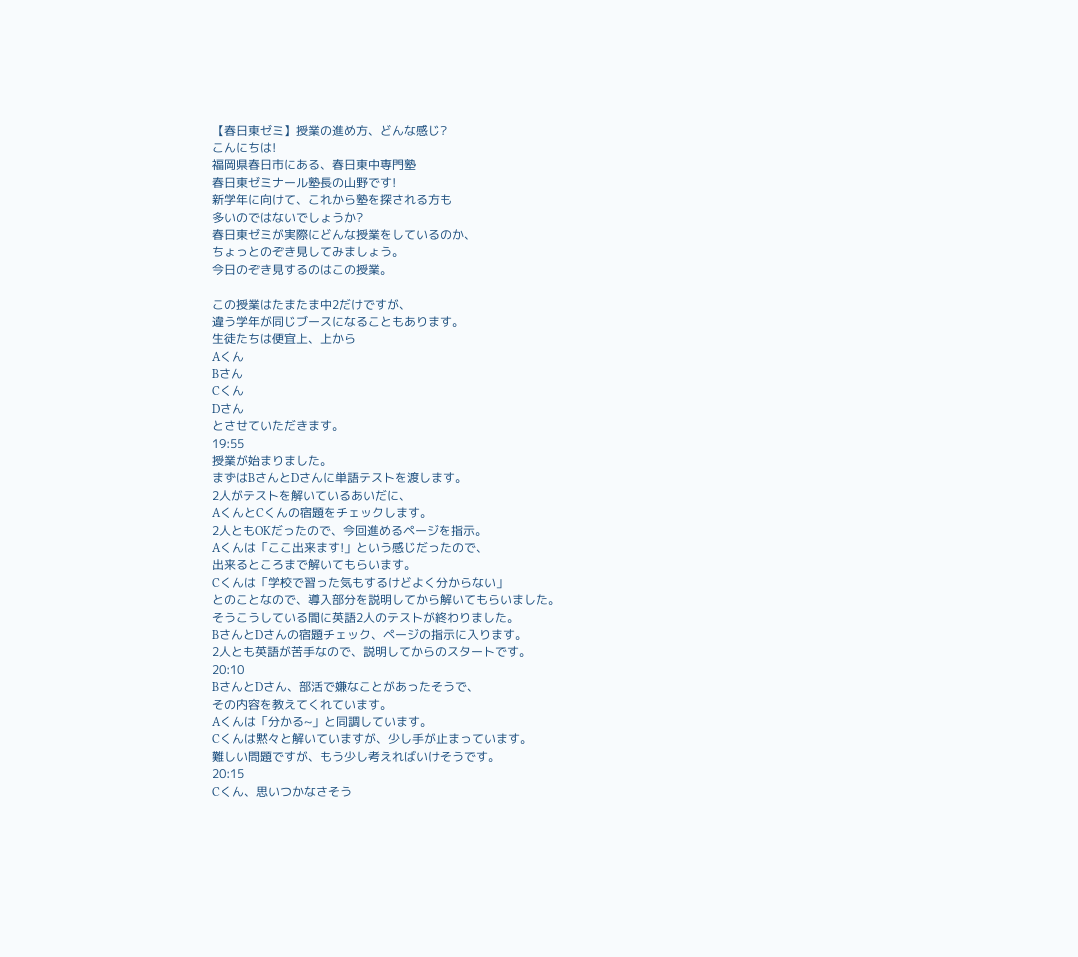【春日東ゼミ】授業の進め方、どんな感じ?
こんにちは!
福岡県春日市にある、春日東中専門塾
春日東ゼミナール塾長の山野です!
新学年に向けて、これから塾を探される方も
多いのではないでしょうか?
春日東ゼミが実際にどんな授業をしているのか、
ちょっとのぞき見してみましょう。
今日のぞき見するのはこの授業。

この授業はたまたま中2だけですが、
違う学年が同じブースになることもあります。
生徒たちは便宜上、上から
Aくん
Bさん
Cくん
Dさん
とさせていただきます。
19:55
授業が始まりました。
まずはBさんとDさんに単語テストを渡します。
2人がテストを解いているあいだに、
AくんとCくんの宿題をチェックします。
2人ともOKだったので、今回進めるページを指示。
Aくんは「ここ出来ます!」という感じだったので、
出来るところまで解いてもらいます。
Cくんは「学校で習った気もするけどよく分からない」
とのことなので、導入部分を説明してから解いてもらいました。
そうこうしている間に英語2人のテストが終わりました。
BさんとDさんの宿題チェック、ページの指示に入ります。
2人とも英語が苦手なので、説明してからのスタートです。
20:10
BさんとDさん、部活で嫌なことがあったそうで、
その内容を教えてくれています。
Aくんは「分かる~」と同調しています。
Cくんは黙々と解いていますが、少し手が止まっています。
難しい問題ですが、もう少し考えればいけそうです。
20:15
Cくん、思いつかなさそう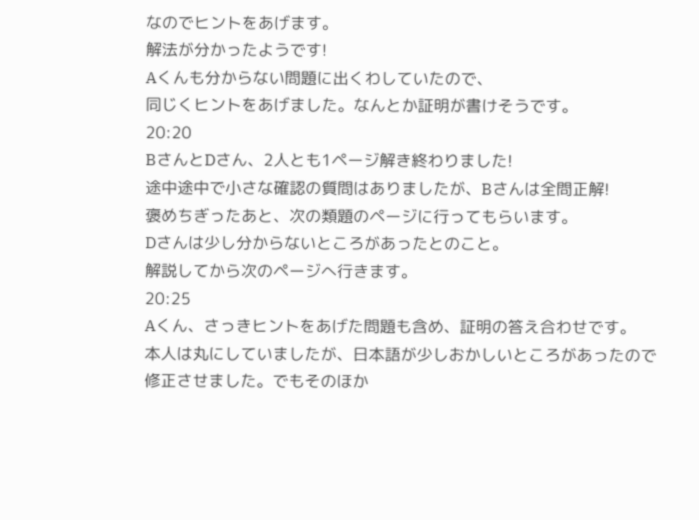なのでヒントをあげます。
解法が分かったようです!
Aくんも分からない問題に出くわしていたので、
同じくヒントをあげました。なんとか証明が書けそうです。
20:20
BさんとDさん、2人とも1ページ解き終わりました!
途中途中で小さな確認の質問はありましたが、Bさんは全問正解!
褒めちぎったあと、次の類題のページに行ってもらいます。
Dさんは少し分からないところがあったとのこと。
解説してから次のページへ行きます。
20:25
Aくん、さっきヒントをあげた問題も含め、証明の答え合わせです。
本人は丸にしていましたが、日本語が少しおかしいところがあったので
修正させました。でもそのほか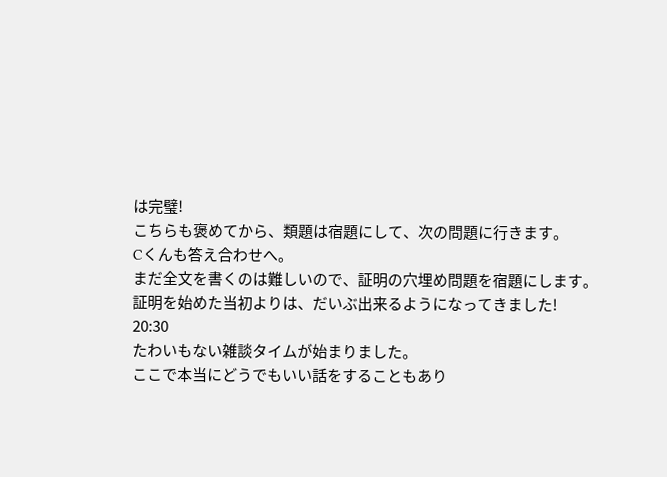は完璧!
こちらも褒めてから、類題は宿題にして、次の問題に行きます。
Cくんも答え合わせへ。
まだ全文を書くのは難しいので、証明の穴埋め問題を宿題にします。
証明を始めた当初よりは、だいぶ出来るようになってきました!
20:30
たわいもない雑談タイムが始まりました。
ここで本当にどうでもいい話をすることもあり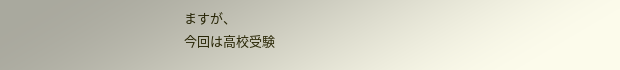ますが、
今回は高校受験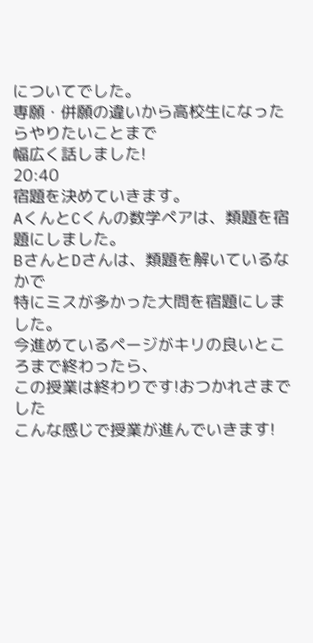についてでした。
専願・併願の違いから高校生になったらやりたいことまで
幅広く話しました!
20:40
宿題を決めていきます。
AくんとCくんの数学ペアは、類題を宿題にしました。
BさんとDさんは、類題を解いているなかで
特にミスが多かった大問を宿題にしました。
今進めているページがキリの良いところまで終わったら、
この授業は終わりです!おつかれさまでした
こんな感じで授業が進んでいきます!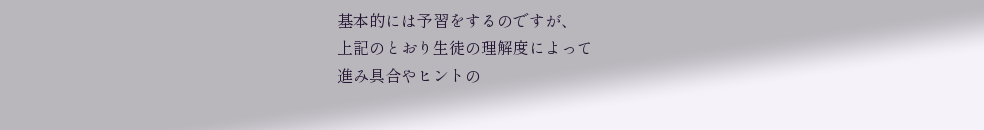基本的には予習をするのですが、
上記のとおり生徒の理解度によって
進み具合やヒントの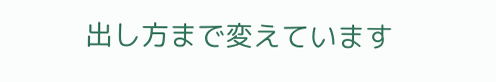出し方まで変えています